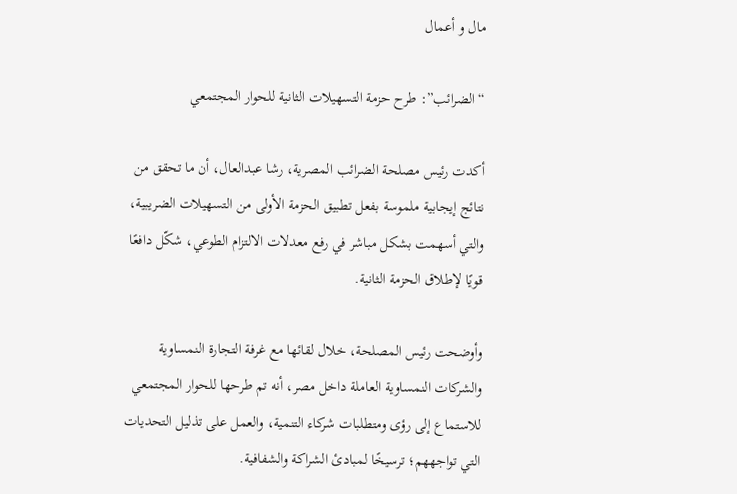مال و أعمال

“الضرائب”: طرح حزمة التسهيلات الثانية للحوار المجتمعي

أكدت رئيس مصلحة الضرائب المصرية، رشا عبدالعال، أن ما تحقق من نتائج إيجابية ملموسة بفعل تطبيق الحزمة الأولى من التسهيلات الضريبية، والتي أسهمت بشكل مباشر في رفع معدلات الالتزام الطوعي، شكّل دافعًا قويًا لإطلاق الحزمة الثانية.

وأوضحت رئيس المصلحة، خلال لقائها مع غرفة التجارة النمساوية والشركات النمساوية العاملة داخل مصر، أنه تم طرحها للحوار المجتمعي للاستماع إلى رؤى ومتطلبات شركاء التنمية، والعمل على تذليل التحديات التي تواجههم؛ ترسيخًا لمبادئ الشراكة والشفافية.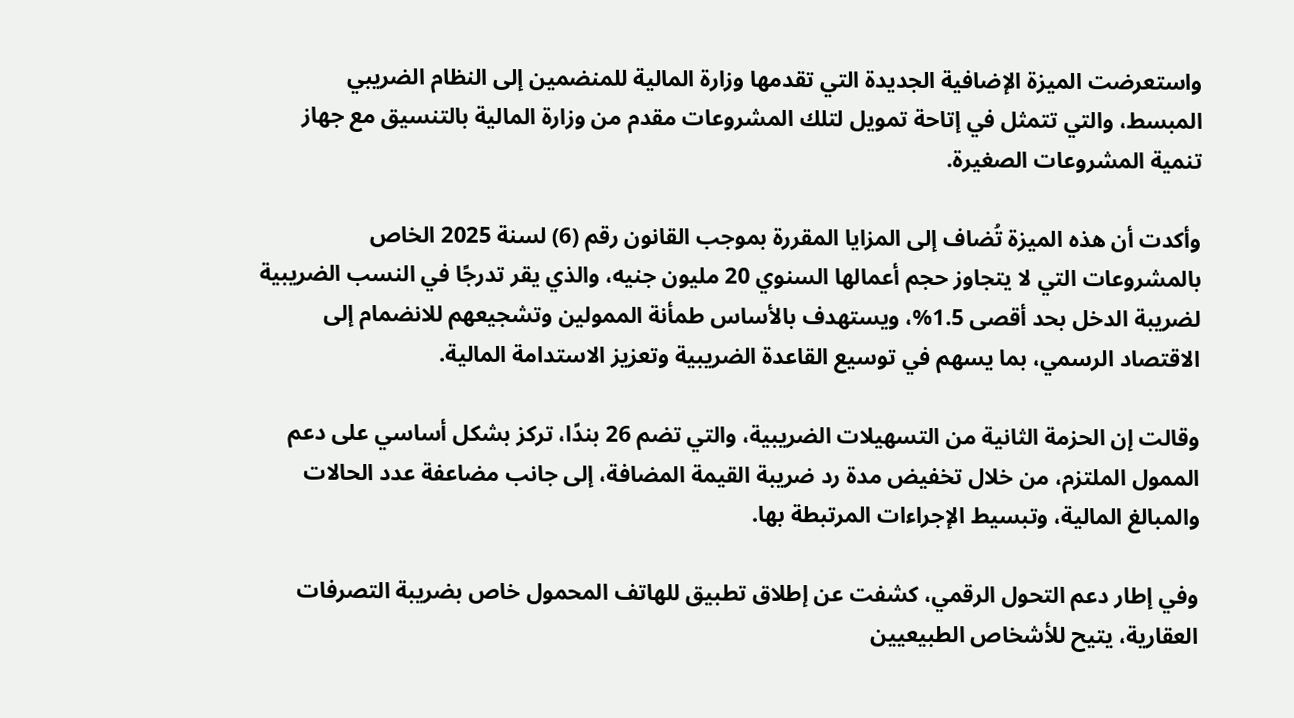واستعرضت الميزة الإضافية الجديدة التي تقدمها وزارة المالية للمنضمين إلى النظام الضريبي المبسط، والتي تتمثل في إتاحة تمويل لتلك المشروعات مقدم من وزارة المالية بالتنسيق مع جهاز تنمية المشروعات الصغيرة.

وأكدت أن هذه الميزة تُضاف إلى المزايا المقررة بموجب القانون رقم (6) لسنة 2025 الخاص بالمشروعات التي لا يتجاوز حجم أعمالها السنوي 20 مليون جنيه، والذي يقر تدرجًا في النسب الضريبية لضريبة الدخل بحد أقصى 1.5%، ويستهدف بالأساس طمأنة الممولين وتشجيعهم للانضمام إلى الاقتصاد الرسمي، بما يسهم في توسيع القاعدة الضريبية وتعزيز الاستدامة المالية.

وقالت إن الحزمة الثانية من التسهيلات الضريبية، والتي تضم 26 بندًا، تركز بشكل أساسي على دعم الممول الملتزم، من خلال تخفيض مدة رد ضريبة القيمة المضافة، إلى جانب مضاعفة عدد الحالات والمبالغ المالية، وتبسيط الإجراءات المرتبطة بها.

وفي إطار دعم التحول الرقمي، كشفت عن إطلاق تطبيق للهاتف المحمول خاص بضريبة التصرفات العقارية، يتيح للأشخاص الطبيعيين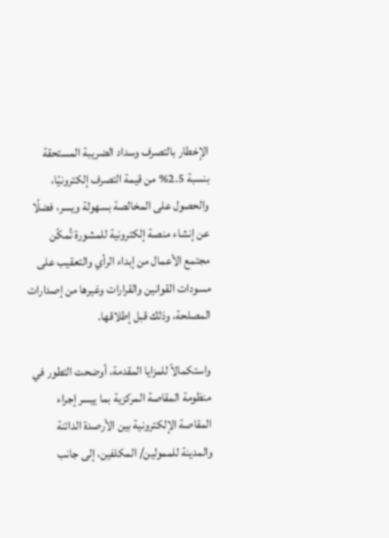الإخطار بالتصرف وسداد الضريبة المستحقة بنسبة 2.5% من قيمة التصرف إلكترونيًا، والحصول على المخالصة بسهولة ويسر، فضلًا عن إنشاء منصة إلكترونية للمشورة تُمكّن مجتمع الأعمال من إبداء الرأي والتعقيب على مسودات القوانين والقرارات وغيرها من إصدارات المصلحة، وذلك قبل إطلاقها.

واستكمالاً للمزايا المقدمة، أوضحت التطور في منظومة المقاصة المركزية بما ييسر إجراء المقاصة الإلكترونية بين الأرصدة الدائنة والمدينة للممولين/ المكلفين، إلى جانب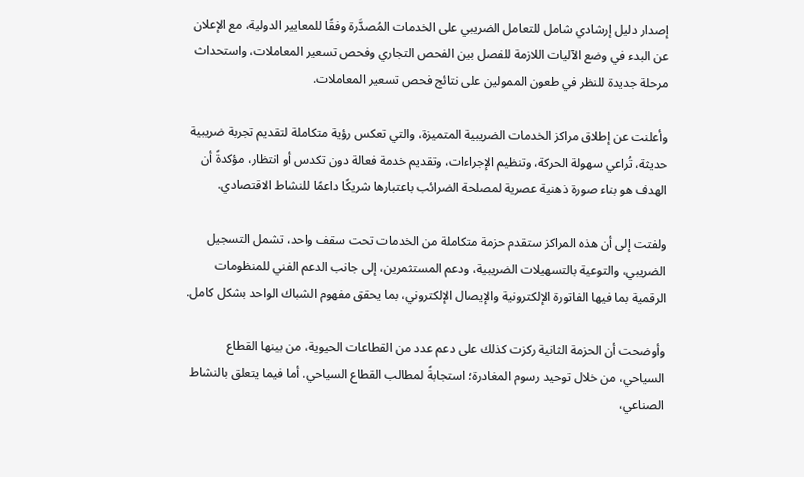إصدار دليل إرشادي شامل للتعامل الضريبي على الخدمات المُصدَّرة وفقًا للمعايير الدولية، مع الإعلان عن البدء في وضع الآليات اللازمة للفصل بين الفحص التجاري وفحص تسعير المعاملات، واستحداث مرحلة جديدة للنظر في طعون الممولين على نتائج فحص تسعير المعاملات.

وأعلنت عن إطلاق مراكز الخدمات الضريبية المتميزة، والتي تعكس رؤية متكاملة لتقديم تجربة ضريبية حديثة، تُراعي سهولة الحركة، وتنظيم الإجراءات، وتقديم خدمة فعالة دون تكدس أو انتظار، مؤكدةً أن الهدف هو بناء صورة ذهنية عصرية لمصلحة الضرائب باعتبارها شريكًا داعمًا للنشاط الاقتصادي.

ولفتت إلى أن هذه المراكز ستقدم حزمة متكاملة من الخدمات تحت سقف واحد، تشمل التسجيل الضريبي، والتوعية بالتسهيلات الضريبية، ودعم المستثمرين، إلى جانب الدعم الفني للمنظومات الرقمية بما فيها الفاتورة الإلكترونية والإيصال الإلكتروني، بما يحقق مفهوم الشباك الواحد بشكل كامل.

وأوضحت أن الحزمة الثانية ركزت كذلك على دعم عدد من القطاعات الحيوية، من بينها القطاع السياحي، من خلال توحيد رسوم المغادرة؛ استجابةً لمطالب القطاع السياحي. أما فيما يتعلق بالنشاط الصناعي،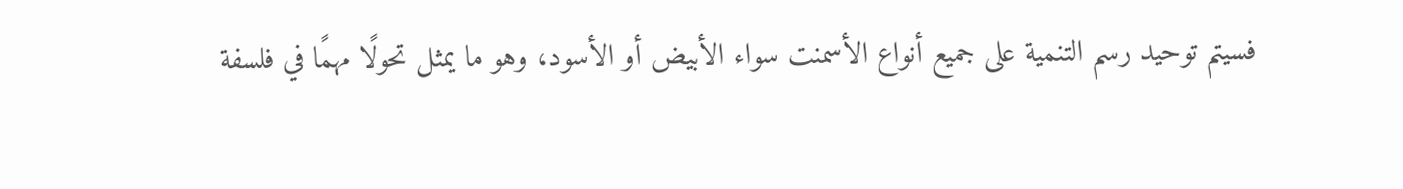فسيتم توحيد رسم التنمية على جميع أنواع الأسمنت سواء الأبيض أو الأسود، وهو ما يمثل تحولًا مهمًا في فلسفة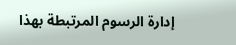إدارة الرسوم المرتبطة بهذا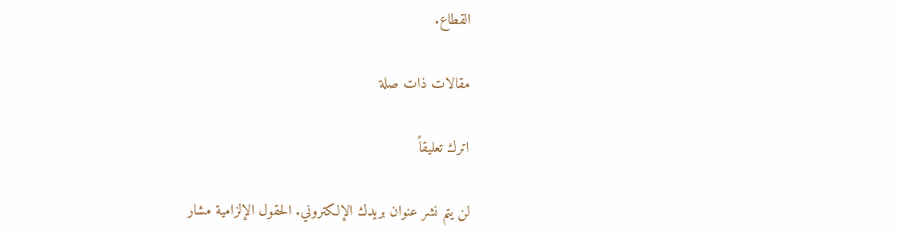القطاع.

مقالات ذات صلة

اترك تعليقاً

لن يتم نشر عنوان بريدك الإلكتروني. الحقول الإلزامية مشار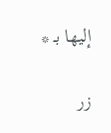إليها بـ *

زر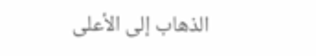الذهاب إلى الأعلى